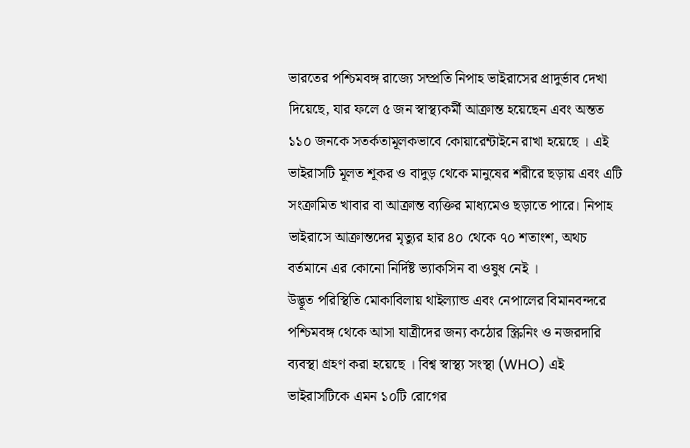ভারতের পশ্চিমবঙ্গ রাজ্যে সম্প্রতি নিপাহ ভাইরাসের প্রাদুর্ভাব দেখা দিয়েছে, যার ফলে ৫ জন স্বাস্থ্যকর্মী আক্রান্ত হয়েছেন এবং অন্তত ১১০ জনকে সতর্কতামূলকভাবে কোয়ারেন্টাইনে রাখা হয়েছে । এই ভাইরাসটি মূলত শূকর ও বাদুড় থেকে মানুষের শরীরে ছড়ায় এবং এটি সংক্রামিত খাবার বা আক্রান্ত ব্যক্তির মাধ্যমেও ছড়াতে পারে। নিপাহ ভাইরাসে আক্রান্তদের মৃত্যুর হার ৪০ থেকে ৭০ শতাংশ, অথচ বর্তমানে এর কোনো নির্দিষ্ট ভ্যাকসিন বা ওষুধ নেই ।
উদ্ভূত পরিস্থিতি মোকাবিলায় থাইল্যান্ড এবং নেপালের বিমানবন্দরে পশ্চিমবঙ্গ থেকে আসা যাত্রীদের জন্য কঠোর স্ক্রিনিং ও নজরদারি ব্যবস্থা গ্রহণ করা হয়েছে । বিশ্ব স্বাস্থ্য সংস্থা (WHO) এই ভাইরাসটিকে এমন ১০টি রোগের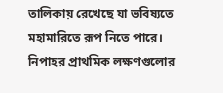তালিকায় রেখেছে যা ভবিষ্যতে মহামারিতে রূপ নিতে পারে।
নিপাহর প্রাথমিক লক্ষণগুলোর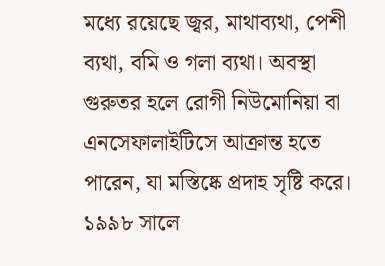মধ্যে রয়েছে জ্বর, মাথাব্যথা, পেশী ব্যথা, বমি ও গলা ব্যথা। অবস্থা গুরুতর হলে রোগী নিউমোনিয়া বা এনসেফালাইটিসে আক্রান্ত হতে পারেন, যা মস্তিষ্কে প্রদাহ সৃষ্টি করে। ১৯৯৮ সালে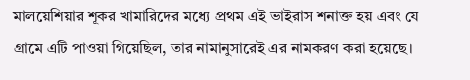মালয়েশিয়ার শূকর খামারিদের মধ্যে প্রথম এই ভাইরাস শনাক্ত হয় এবং যে গ্রামে এটি পাওয়া গিয়েছিল, তার নামানুসারেই এর নামকরণ করা হয়েছে।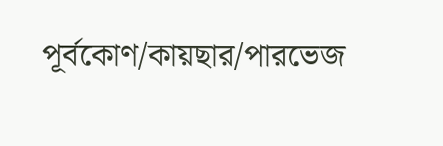পূর্বকোণ/কায়ছার/পারভেজ